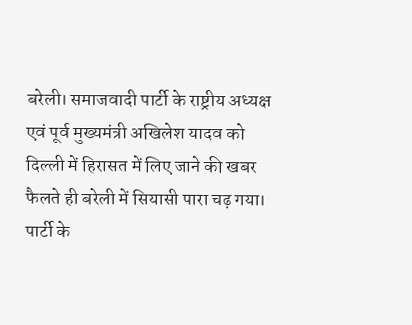बरेली। समाजवादी पार्टी के राष्ट्रीय अध्यक्ष एवं पूर्व मुख्यमंत्री अखिलेश यादव को दिल्ली में हिरासत में लिए जाने की खबर फैलते ही बरेली में सियासी पारा चढ़ गया। पार्टी के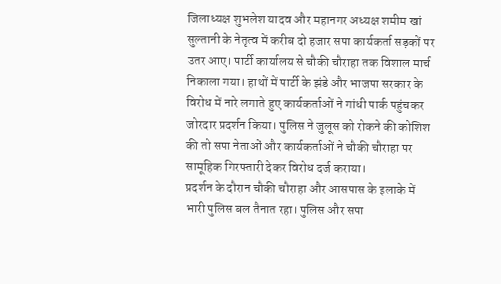जिलाध्यक्ष शुभलेश यादव और महानगर अध्यक्ष शमीम खां सुल्तानी के नेतृत्व में करीब दो हजार सपा कार्यकर्ता सड़कों पर उतर आए। पार्टी कार्यालय से चौकी चौराहा तक विशाल मार्च निकाला गया। हाथों में पार्टी के झंडे और भाजपा सरकार के विरोध में नारे लगाते हुए कार्यकर्ताओं ने गांधी पार्क पहुंचकर जोरदार प्रदर्शन किया। पुलिस ने जुलूस को रोकने की कोशिश की तो सपा नेताओं और कार्यकर्ताओं ने चौकी चौराहा पर सामूहिक गिरफ्तारी देकर विरोध दर्ज कराया।
प्रदर्शन के दौरान चौकी चौराहा और आसपास के इलाके में भारी पुलिस बल तैनात रहा। पुलिस और सपा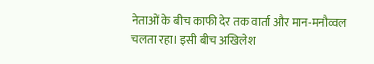नेताओं के बीच काफी देर तक वार्ता और मान-मनौव्वल चलता रहा। इसी बीच अखिलेश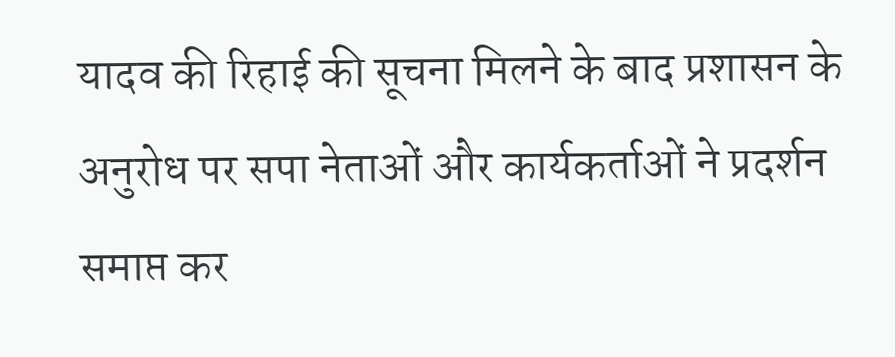यादव की रिहाई की सूचना मिलने के बाद प्रशासन के अनुरोध पर सपा नेताओं और कार्यकर्ताओं ने प्रदर्शन समाप्त कर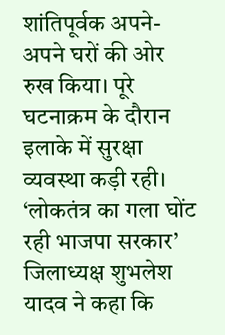शांतिपूर्वक अपने-अपने घरों की ओर रुख किया। पूरे घटनाक्रम के दौरान इलाके में सुरक्षा व्यवस्था कड़ी रही।
‘लोकतंत्र का गला घोंट रही भाजपा सरकार’
जिलाध्यक्ष शुभलेश यादव ने कहा कि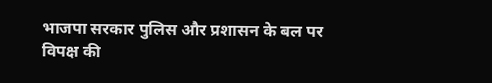भाजपा सरकार पुलिस और प्रशासन के बल पर विपक्ष की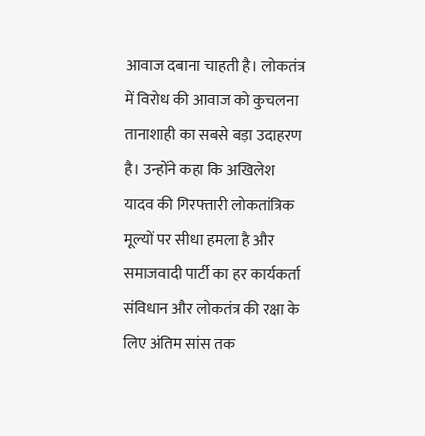आवाज दबाना चाहती है। लोकतंत्र में विरोध की आवाज को कुचलना तानाशाही का सबसे बड़ा उदाहरण है। उन्होंने कहा कि अखिलेश यादव की गिरफ्तारी लोकतांत्रिक मूल्यों पर सीधा हमला है और समाजवादी पार्टी का हर कार्यकर्ता संविधान और लोकतंत्र की रक्षा के लिए अंतिम सांस तक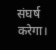संघर्ष करेगा।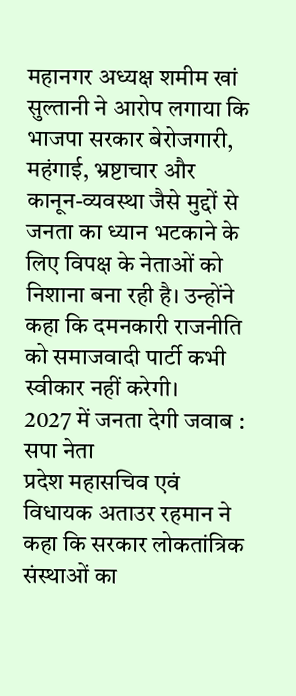महानगर अध्यक्ष शमीम खां सुल्तानी ने आरोप लगाया कि भाजपा सरकार बेरोजगारी, महंगाई, भ्रष्टाचार और कानून-व्यवस्था जैसे मुद्दों से जनता का ध्यान भटकाने के लिए विपक्ष के नेताओं को निशाना बना रही है। उन्होंने कहा कि दमनकारी राजनीति को समाजवादी पार्टी कभी स्वीकार नहीं करेगी।
2027 में जनता देगी जवाब : सपा नेता
प्रदेश महासचिव एवं विधायक अताउर रहमान ने कहा कि सरकार लोकतांत्रिक संस्थाओं का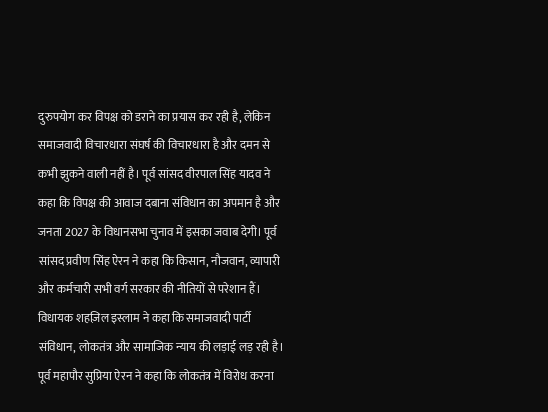दुरुपयोग कर विपक्ष को डराने का प्रयास कर रही है, लेकिन समाजवादी विचारधारा संघर्ष की विचारधारा है और दमन से कभी झुकने वाली नहीं है। पूर्व सांसद वीरपाल सिंह यादव ने कहा कि विपक्ष की आवाज दबाना संविधान का अपमान है और जनता 2027 के विधानसभा चुनाव में इसका जवाब देगी। पूर्व सांसद प्रवीण सिंह ऐरन ने कहा कि किसान, नौजवान, व्यापारी और कर्मचारी सभी वर्ग सरकार की नीतियों से परेशान हैं। विधायक शहज़िल इस्लाम ने कहा कि समाजवादी पार्टी संविधान, लोकतंत्र और सामाजिक न्याय की लड़ाई लड़ रही है। पूर्व महापौर सुप्रिया ऐरन ने कहा कि लोकतंत्र में विरोध करना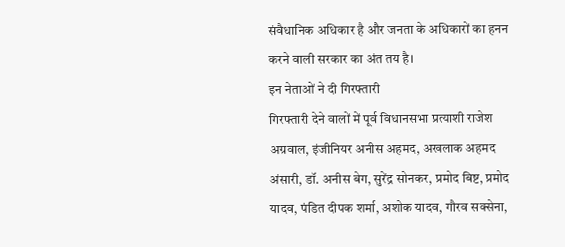संवैधानिक अधिकार है और जनता के अधिकारों का हनन करने वाली सरकार का अंत तय है।
इन नेताओं ने दी गिरफ्तारी
गिरफ्तारी देने वालों में पूर्व विधानसभा प्रत्याशी राजेश अग्रवाल, इंजीनियर अनीस अहमद, अखलाक अहमद अंसारी, डॉ. अनीस बेग, सुरेंद्र सोनकर, प्रमोद बिष्ट, प्रमोद यादव, पंडित दीपक शर्मा, अशोक यादव, गौरव सक्सेना,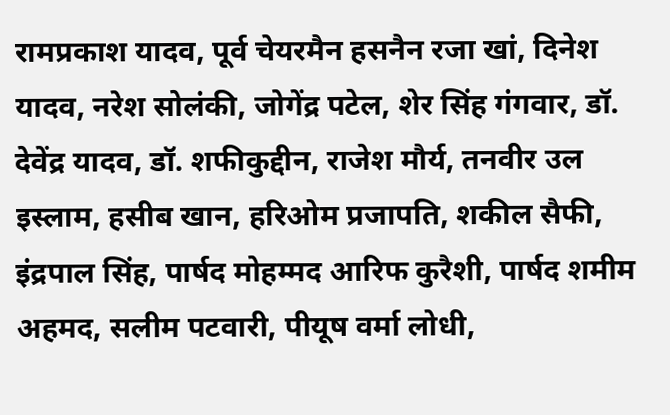रामप्रकाश यादव, पूर्व चेयरमैन हसनैन रजा खां, दिनेश यादव, नरेश सोलंकी, जोगेंद्र पटेल, शेर सिंह गंगवार, डॉ. देवेंद्र यादव, डॉ. शफीकुद्दीन, राजेश मौर्य, तनवीर उल इस्लाम, हसीब खान, हरिओम प्रजापति, शकील सैफी, इंद्रपाल सिंह, पार्षद मोहम्मद आरिफ कुरैशी, पार्षद शमीम अहमद, सलीम पटवारी, पीयूष वर्मा लोधी,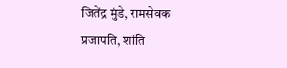जितेंद्र मुंडे, रामसेवक प्रजापति, शांति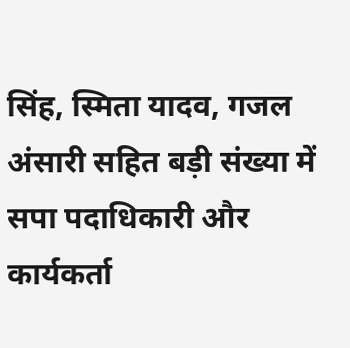सिंह, स्मिता यादव, गजल अंसारी सहित बड़ी संख्या में सपा पदाधिकारी और कार्यकर्ता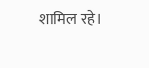शामिल रहे।